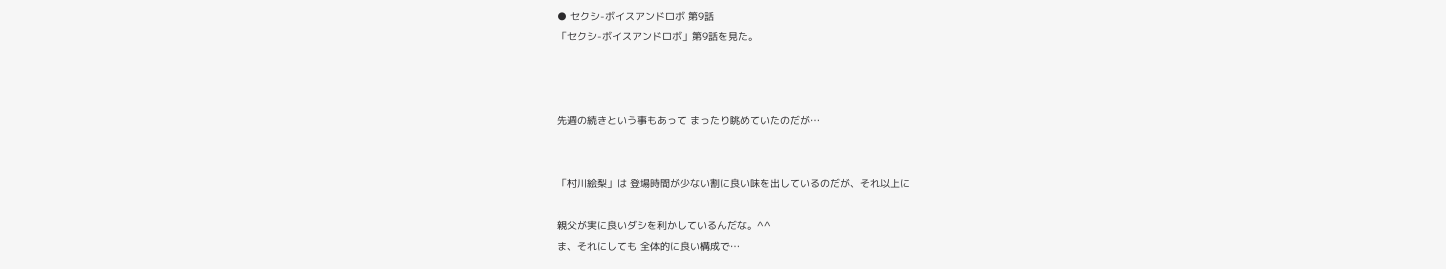● セクシ-ボイスアンドロボ 第9話
「セクシ-ボイスアンドロボ」第9話を見た。



先週の続きという事もあって まったり眺めていたのだが…


「村川絵梨」は 登場時間が少ない割に良い味を出しているのだが、それ以上に

親父が実に良いダシを利かしているんだな。^^
ま、それにしても 全体的に良い構成で…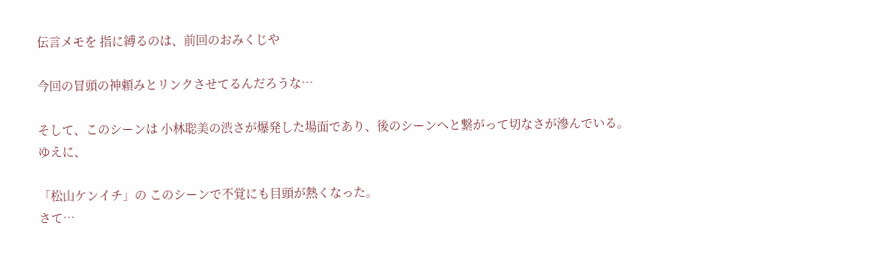伝言メモを 指に縛るのは、前回のおみくじや

今回の冒頭の神頼みとリンクさせてるんだろうな…

そして、このシーンは 小林聡美の渋さが爆発した場面であり、後のシーンへと繋がって切なさが滲んでいる。
ゆえに、

「松山ケンイチ」の このシーンで不覚にも目頭が熱くなった。
さて…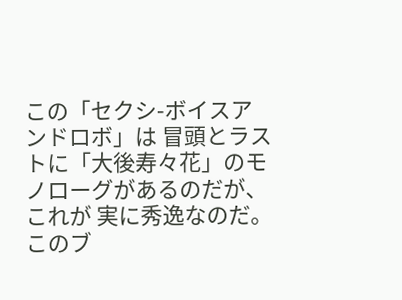この「セクシ-ボイスアンドロボ」は 冒頭とラストに「大後寿々花」のモノローグがあるのだが、これが 実に秀逸なのだ。
このブ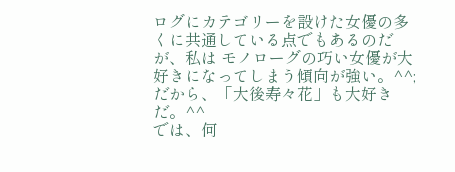ログにカテゴリーを設けた女優の多くに共通している点でもあるのだが、私は モノローグの巧い女優が大好きになってしまう傾向が強い。^^;
だから、「大後寿々花」も大好きだ。^^
では、何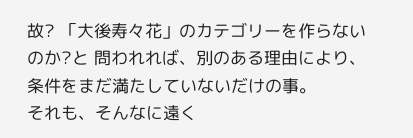故? 「大後寿々花」のカテゴリーを作らないのか?と 問われれば、別のある理由により、条件をまだ満たしていないだけの事。
それも、そんなに遠く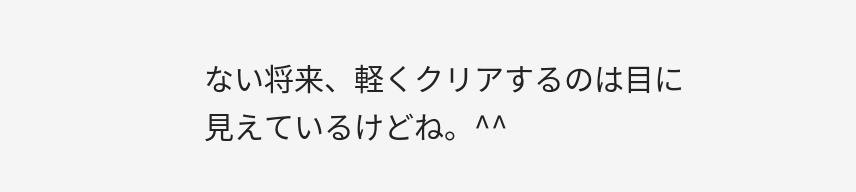ない将来、軽くクリアするのは目に見えているけどね。^^